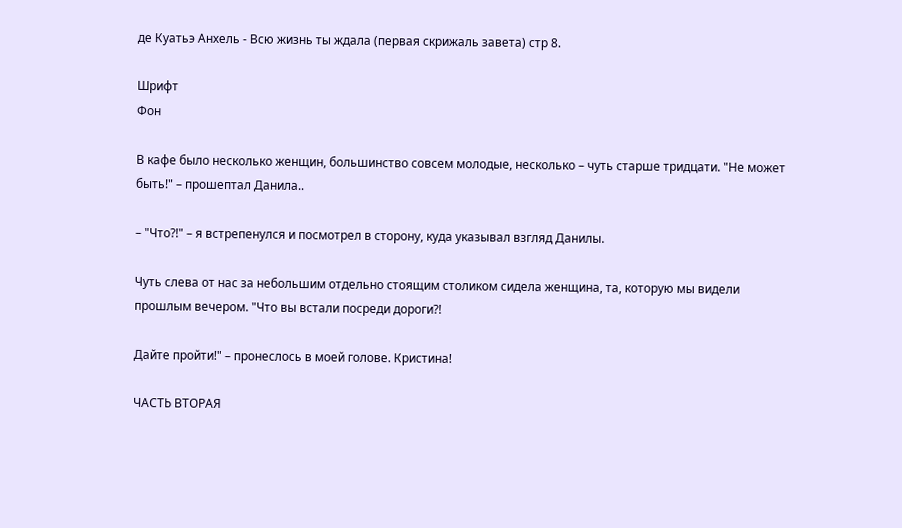де Куатьэ Анхель - Всю жизнь ты ждала (первая скрижаль завета) стр 8.

Шрифт
Фон

В кафе было несколько женщин, большинство совсем молодые, несколько – чуть старше тридцати. "Не может быть!" – прошептал Данила..

– "Что?!" – я встрепенулся и посмотрел в сторону, куда указывал взгляд Данилы.

Чуть слева от нас за небольшим отдельно стоящим столиком сидела женщина, та, которую мы видели прошлым вечером. "Что вы встали посреди дороги?!

Дайте пройти!" – пронеслось в моей голове. Кристина!

ЧАСТЬ ВТОРАЯ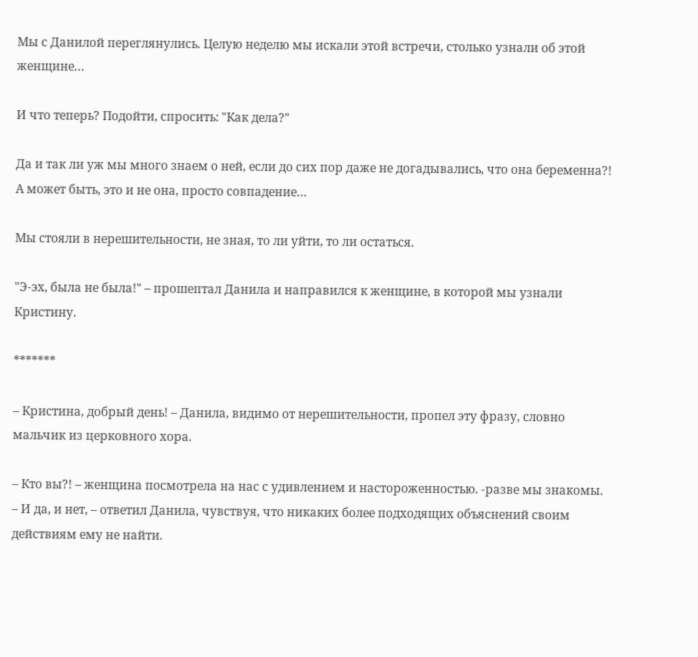Мы с Данилой переглянулись. Целую неделю мы искали этой встречи, столько узнали об этой женщине…

И что теперь? Подойти, спросить: "Как дела?"

Да и так ли уж мы много знаем о ней, если до сих пор даже не догадывались, что она беременна?! А может быть, это и не она, просто совпадение…

Мы стояли в нерешительности, не зная, то ли уйти, то ли остаться.

"Э-эх, была не была!" – прошептал Данила и направился к женщине, в которой мы узнали Кристину.

*******

– Кристина, добрый день! – Данила, видимо от нерешительности, пропел эту фразу, словно мальчик из церковного хора.

– Кто вы?! – женщина посмотрела на нас с удивлением и настороженностью. -разве мы знакомы. – И да, и нет, – ответил Данила, чувствуя, что никаких более подходящих объяснений своим действиям ему не найти.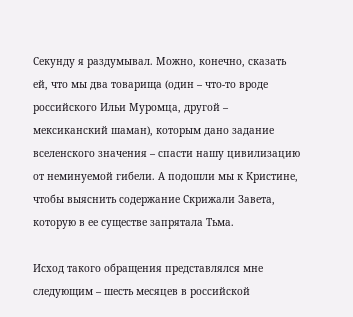Секунду я раздумывал. Можно, конечно, сказать ей, что мы два товарища (один – что-то вроде российского Ильи Муромца, другой – мексиканский шаман), которым дано задание вселенского значения – спасти нашу цивилизацию от неминуемой гибели. А подошли мы к Кристине, чтобы выяснить содержание Скрижали Завета, которую в ее существе запрятала Тьма.

Исход такого обращения представлялся мне следующим – шесть месяцев в российской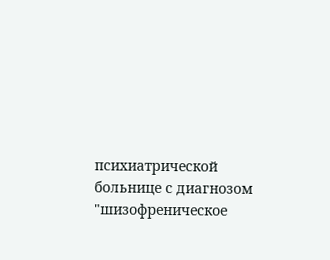психиатрической больнице с диагнозом "шизофреническое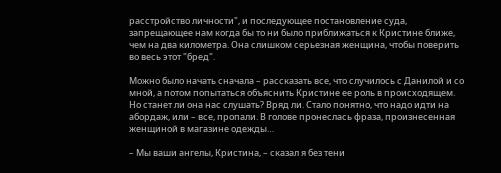расстройство личности", и последующее постановление суда, запрещающее нам когда бы то ни было приближаться к Кристине ближе, чем на два километра. Она слишком серьезная женщина, чтобы поверить во весь этот "бред".

Можно было начать сначала – рассказать все, что случилось с Данилой и со мной, а потом попытаться объяснить Кристине ее роль в происходящем. Но станет ли она нас слушать? Вряд ли. Стало понятно, что надо идти на абордаж, или – все, пропали. В голове пронеслась фраза, произнесенная женщиной в магазине одежды…

– Мы ваши ангелы, Кристина, – сказал я без тени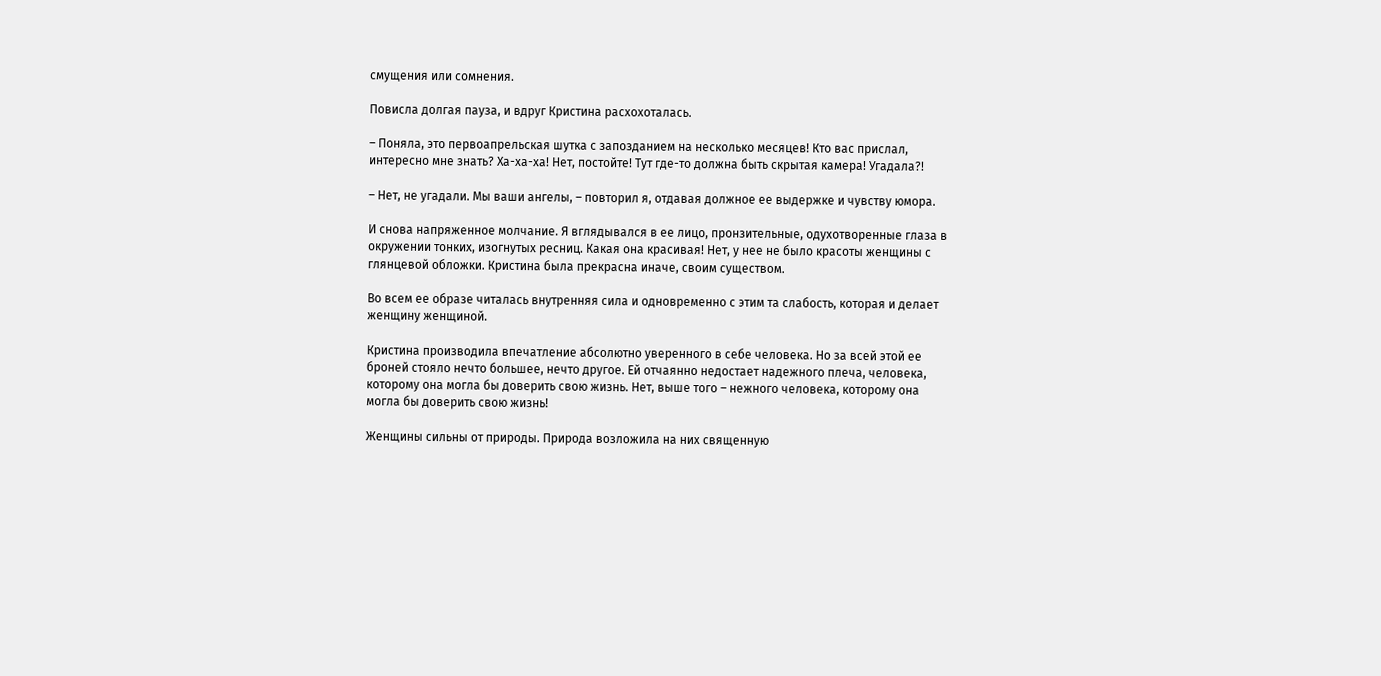смущения или сомнения.

Повисла долгая пауза, и вдруг Кристина расхохоталась.

– Поняла, это первоапрельская шутка с запозданием на несколько месяцев! Кто вас прислал, интересно мне знать? Ха-ха-ха! Нет, постойте! Тут где-то должна быть скрытая камера! Угадала?!

– Нет, не угадали. Мы ваши ангелы, – повторил я, отдавая должное ее выдержке и чувству юмора.

И снова напряженное молчание. Я вглядывался в ее лицо, пронзительные, одухотворенные глаза в окружении тонких, изогнутых ресниц. Какая она красивая! Нет, у нее не было красоты женщины с глянцевой обложки. Кристина была прекрасна иначе, своим существом.

Во всем ее образе читалась внутренняя сила и одновременно с этим та слабость, которая и делает женщину женщиной.

Кристина производила впечатление абсолютно уверенного в себе человека. Но за всей этой ее броней стояло нечто большее, нечто другое. Ей отчаянно недостает надежного плеча, человека, которому она могла бы доверить свою жизнь. Нет, выше того – нежного человека, которому она могла бы доверить свою жизнь!

Женщины сильны от природы. Природа возложила на них священную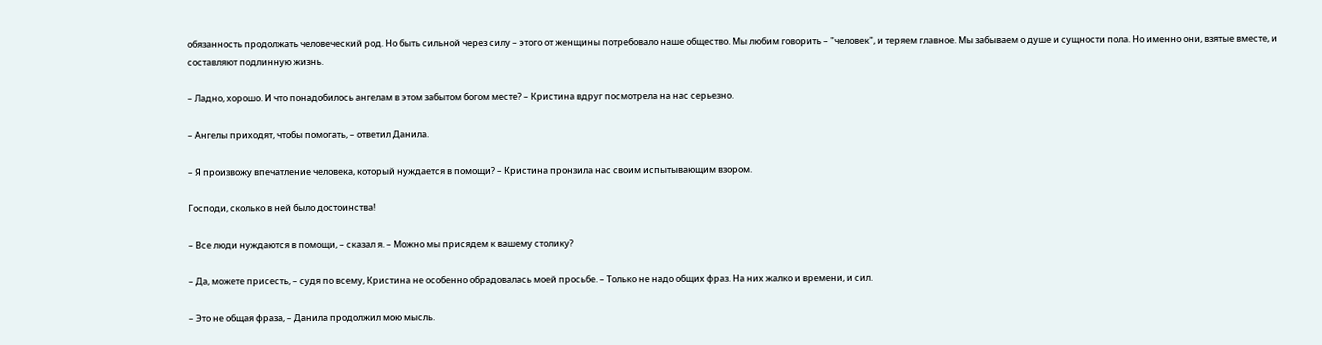обязанность продолжать человеческий род. Но быть сильной через силу – этого от женщины потребовало наше общество. Мы любим говорить – "человек", и теряем главное. Мы забываем о душе и сущности пола. Но именно они, взятые вместе, и составляют подлинную жизнь.

– Ладно, хорошо. И что понадобилось ангелам в этом забытом богом месте? – Кристина вдруг посмотрела на нас серьезно.

– Ангелы приходят, чтобы помогать, – ответил Данила.

– Я произвожу впечатление человека, который нуждается в помощи? – Кристина пронзила нас своим испытывающим взором.

Господи, сколько в ней было достоинства!

– Все люди нуждаются в помощи, – сказал я. – Можно мы присядем к вашему столику?

– Да, можете присесть, – судя по всему, Кристина не особенно обрадовалась моей просьбе. – Только не надо общих фраз. На них жалко и времени, и сил.

– Это не общая фраза, – Данила продолжил мою мысль.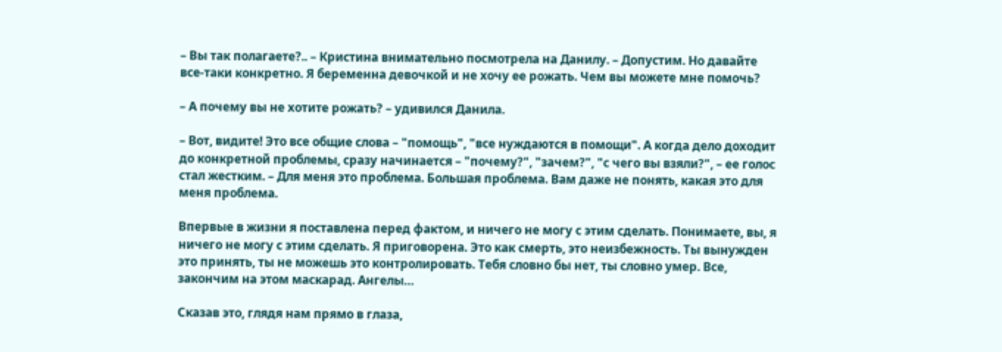– Вы так полагаете?.. – Кристина внимательно посмотрела на Данилу. – Допустим. Но давайте все-таки конкретно. Я беременна девочкой и не хочу ее рожать. Чем вы можете мне помочь?

– А почему вы не хотите рожать? – удивился Данила.

– Вот, видите! Это все общие слова – "помощь", "все нуждаются в помощи". А когда дело доходит до конкретной проблемы, сразу начинается – "почему?", "зачем?", "с чего вы взяли?", – ее голос стал жестким. – Для меня это проблема. Большая проблема. Вам даже не понять, какая это для меня проблема.

Впервые в жизни я поставлена перед фактом, и ничего не могу с этим сделать. Понимаете, вы, я ничего не могу с этим сделать. Я приговорена. Это как смерть, это неизбежность. Ты вынужден это принять, ты не можешь это контролировать. Тебя словно бы нет, ты словно умер. Все, закончим на этом маскарад. Ангелы…

Сказав это, глядя нам прямо в глаза,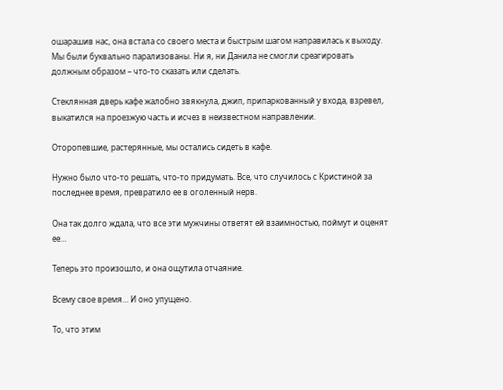ошарашив нас, она встала со своего места и быстрым шагом направилась к выходу. Мы были буквально парализованы. Ни я, ни Данила не смогли среагировать должным образом – что-то сказать или сделать.

Стеклянная дверь кафе жалобно звякнула, джип, припаркованный у входа, взревел, выкатился на проезжую часть и исчез в неизвестном направлении.

Оторопевшие, растерянные, мы остались сидеть в кафе.

Нужно было что-то решать, что-то придумать. Все, что случилось с Кристиной за последнее время, превратило ее в оголенный нерв.

Она так долго ждала, что все эти мужчины ответят ей взаимностью, поймут и оценят ее…

Теперь это произошло, и она ощутила отчаяние.

Всему свое время… И оно упущено.

То, что этим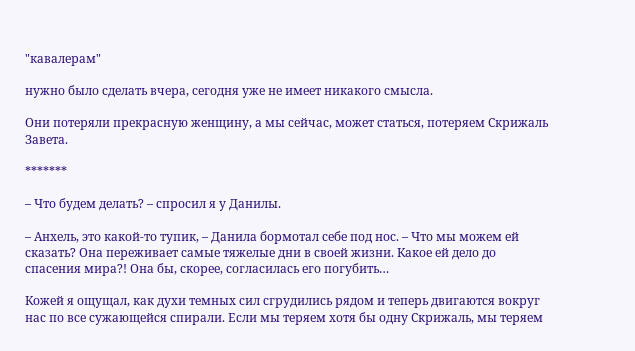"кавалерам"

нужно было сделать вчера, сегодня уже не имеет никакого смысла.

Они потеряли прекрасную женщину, а мы сейчас, может статься, потеряем Скрижаль Завета.

*******

– Что будем делать? – спросил я у Данилы.

– Анхель, это какой-то тупик, – Данила бормотал себе под нос. – Что мы можем ей сказать? Она переживает самые тяжелые дни в своей жизни. Какое ей дело до спасения мира?! Она бы, скорее, согласилась его погубить…

Кожей я ощущал, как духи темных сил сгрудились рядом и теперь двигаются вокруг нас по все сужающейся спирали. Если мы теряем хотя бы одну Скрижаль, мы теряем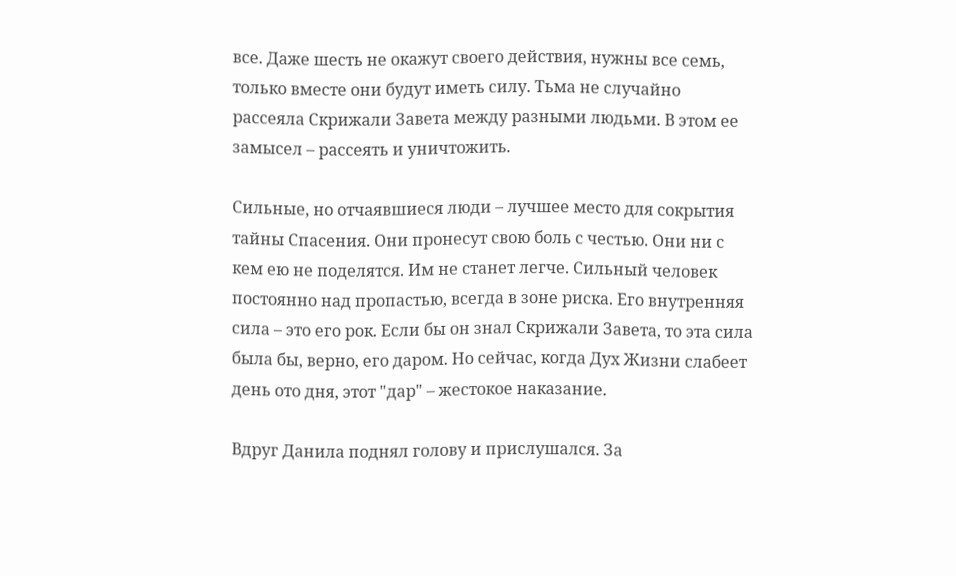все. Даже шесть не окажут своего действия, нужны все семь, только вместе они будут иметь силу. Тьма не случайно рассеяла Скрижали Завета между разными людьми. В этом ее замысел – рассеять и уничтожить.

Сильные, но отчаявшиеся люди – лучшее место для сокрытия тайны Спасения. Они пронесут свою боль с честью. Они ни с кем ею не поделятся. Им не станет легче. Сильный человек постоянно над пропастью, всегда в зоне риска. Его внутренняя сила – это его рок. Если бы он знал Скрижали Завета, то эта сила была бы, верно, его даром. Но сейчас, когда Дух Жизни слабеет день ото дня, этот "дар" – жестокое наказание.

Вдруг Данила поднял голову и прислушался. За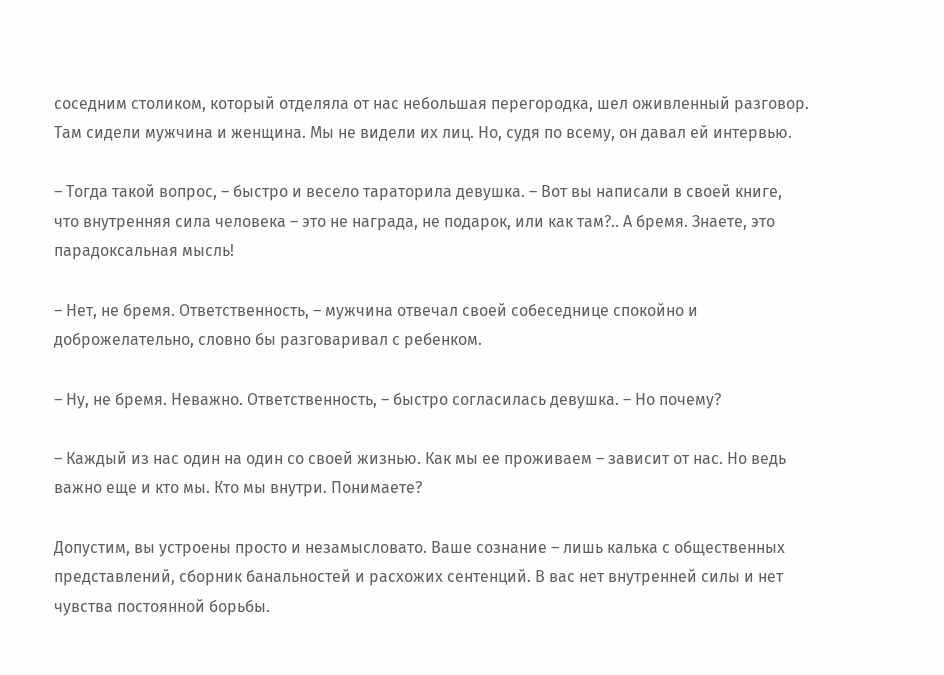соседним столиком, который отделяла от нас небольшая перегородка, шел оживленный разговор. Там сидели мужчина и женщина. Мы не видели их лиц. Но, судя по всему, он давал ей интервью.

– Тогда такой вопрос, – быстро и весело тараторила девушка. – Вот вы написали в своей книге, что внутренняя сила человека – это не награда, не подарок, или как там?.. А бремя. Знаете, это парадоксальная мысль!

– Нет, не бремя. Ответственность, – мужчина отвечал своей собеседнице спокойно и доброжелательно, словно бы разговаривал с ребенком.

– Ну, не бремя. Неважно. Ответственность, – быстро согласилась девушка. – Но почему?

– Каждый из нас один на один со своей жизнью. Как мы ее проживаем – зависит от нас. Но ведь важно еще и кто мы. Кто мы внутри. Понимаете?

Допустим, вы устроены просто и незамысловато. Ваше сознание – лишь калька с общественных представлений, сборник банальностей и расхожих сентенций. В вас нет внутренней силы и нет чувства постоянной борьбы.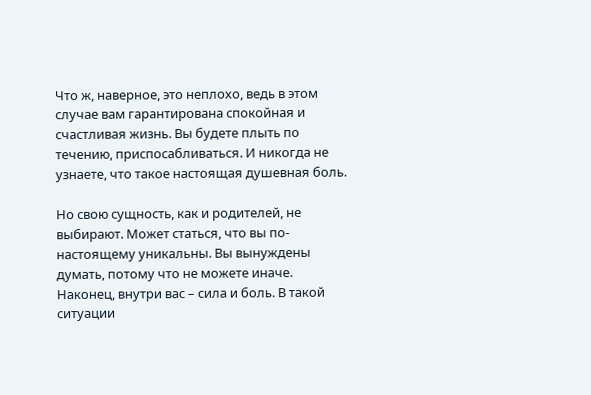Что ж, наверное, это неплохо, ведь в этом случае вам гарантирована спокойная и счастливая жизнь. Вы будете плыть по течению, приспосабливаться. И никогда не узнаете, что такое настоящая душевная боль.

Но свою сущность, как и родителей, не выбирают. Может статься, что вы по-настоящему уникальны. Вы вынуждены думать, потому что не можете иначе. Наконец, внутри вас – сила и боль. В такой ситуации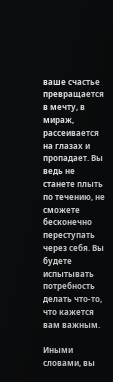ваше счастье превращается в мечту, в мираж, рассеивается на глазах и пропадает. Вы ведь не станете плыть по течению, не сможете бесконечно переступать через себя. Вы будете испытывать потребность делать что-то, что кажется вам важным.

Иными словами, вы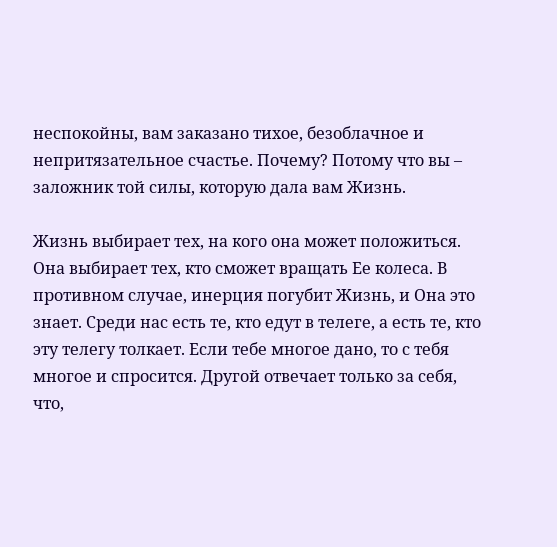неспокойны, вам заказано тихое, безоблачное и непритязательное счастье. Почему? Потому что вы – заложник той силы, которую дала вам Жизнь.

Жизнь выбирает тех, на кого она может положиться. Она выбирает тех, кто сможет вращать Ее колеса. В противном случае, инерция погубит Жизнь, и Она это знает. Среди нас есть те, кто едут в телеге, а есть те, кто эту телегу толкает. Если тебе многое дано, то с тебя многое и спросится. Другой отвечает только за себя, что,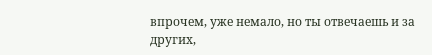впрочем, уже немало, но ты отвечаешь и за других,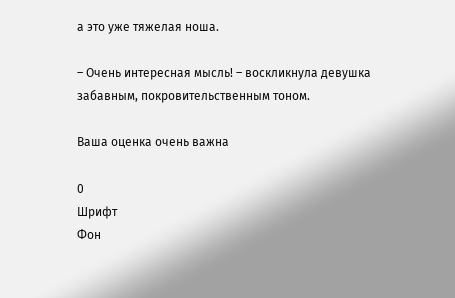а это уже тяжелая ноша.

– Очень интересная мысль! – воскликнула девушка забавным, покровительственным тоном.

Ваша оценка очень важна

0
Шрифт
Фон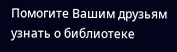Помогите Вашим друзьям узнать о библиотеке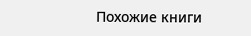Похожие книги